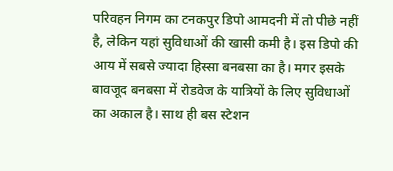परिवहन निगम का टनकपुर डिपो आमदनी में तो पीछे नहीं है, लेकिन यहां सुविधाओं की खासी कमी है। इस डिपो की आय में सबसे ज्यादा हिस्सा बनबसा का है। मगर इसके बावजूद बनबसा में रोडवेज के यात्रियों के लिए सुविधाओं का अकाल है। साथ ही बस स्टेशन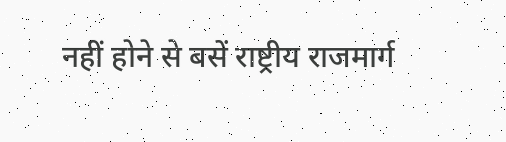नहीं होने से बसें राष्ट्रीय राजमार्ग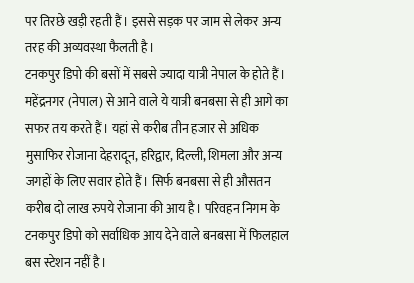पर तिरछे खड़ी रहती हैं। इससे सड़क पर जाम से लेकर अन्य तरह की अव्यवस्था फैलती है।
टनकपुर डिपो की बसों में सबसे ज्यादा यात्री नेपाल के होते हैं। महेंद्रनगर (नेपाल) से आने वाले ये यात्री बनबसा से ही आगे का सफर तय करते हैं। यहां से करीब तीन हजार से अधिक मुसाफिर रोजाना देहरादून, हरिद्वार, दिल्ली, शिमला और अन्य जगहों के लिए सवार होते हैं। सिर्फ बनबसा से ही औसतन करीब दो लाख रुपये रोजाना की आय है। परिवहन निगम के टनकपुर डिपो को सर्वाधिक आय देने वाले बनबसा में फिलहाल बस स्टेशन नहीं है।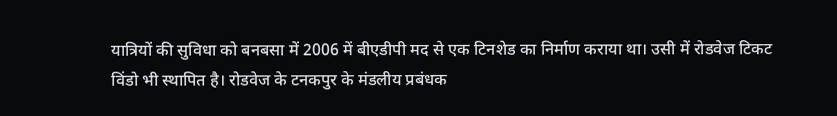यात्रियों की सुविधा को बनबसा में 2006 में बीएडीपी मद से एक टिनशेड का निर्माण कराया था। उसी में रोडवेज टिकट विंडो भी स्थापित है। रोडवेज के टनकपुर के मंडलीय प्रबंधक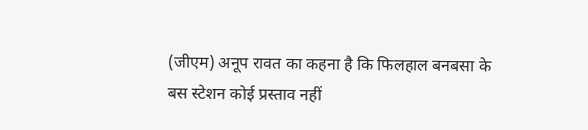(जीएम) अनूप रावत का कहना है कि फिलहाल बनबसा के बस स्टेशन कोई प्रस्ताव नहीं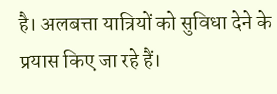है। अलबत्ता यात्रियों को सुविधा देने के प्रयास किए जा रहे हैं।